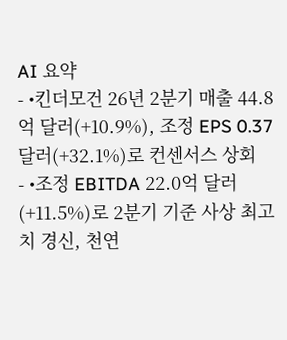AI 요약
- •킨더모건 26년 2분기 매출 44.8억 달러(+10.9%), 조정 EPS 0.37달러(+32.1%)로 컨센서스 상회
- •조정 EBITDA 22.0억 달러(+11.5%)로 2분기 기준 사상 최고치 경신, 천연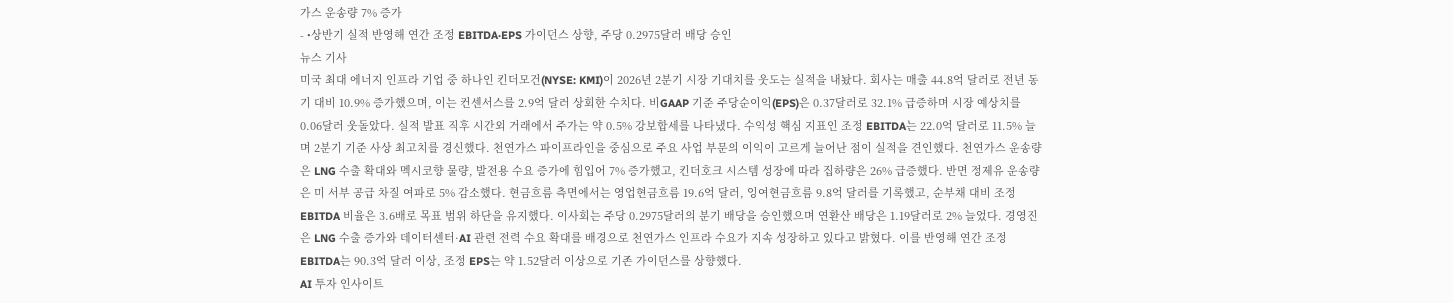가스 운송량 7% 증가
- •상반기 실적 반영해 연간 조정 EBITDA·EPS 가이던스 상향, 주당 0.2975달러 배당 승인
뉴스 기사
미국 최대 에너지 인프라 기업 중 하나인 킨더모건(NYSE: KMI)이 2026년 2분기 시장 기대치를 웃도는 실적을 내놨다. 회사는 매출 44.8억 달러로 전년 동기 대비 10.9% 증가했으며, 이는 컨센서스를 2.9억 달러 상회한 수치다. 비GAAP 기준 주당순이익(EPS)은 0.37달러로 32.1% 급증하며 시장 예상치를 0.06달러 웃돌았다. 실적 발표 직후 시간외 거래에서 주가는 약 0.5% 강보합세를 나타냈다. 수익성 핵심 지표인 조정 EBITDA는 22.0억 달러로 11.5% 늘며 2분기 기준 사상 최고치를 경신했다. 천연가스 파이프라인을 중심으로 주요 사업 부문의 이익이 고르게 늘어난 점이 실적을 견인했다. 천연가스 운송량은 LNG 수출 확대와 멕시코향 물량, 발전용 수요 증가에 힘입어 7% 증가했고, 킨더호크 시스템 성장에 따라 집하량은 26% 급증했다. 반면 정제유 운송량은 미 서부 공급 차질 여파로 5% 감소했다. 현금흐름 측면에서는 영업현금흐름 19.6억 달러, 잉여현금흐름 9.8억 달러를 기록했고, 순부채 대비 조정 EBITDA 비율은 3.6배로 목표 범위 하단을 유지했다. 이사회는 주당 0.2975달러의 분기 배당을 승인했으며 연환산 배당은 1.19달러로 2% 늘었다. 경영진은 LNG 수출 증가와 데이터센터·AI 관련 전력 수요 확대를 배경으로 천연가스 인프라 수요가 지속 성장하고 있다고 밝혔다. 이를 반영해 연간 조정 EBITDA는 90.3억 달러 이상, 조정 EPS는 약 1.52달러 이상으로 기존 가이던스를 상향했다.
AI 투자 인사이트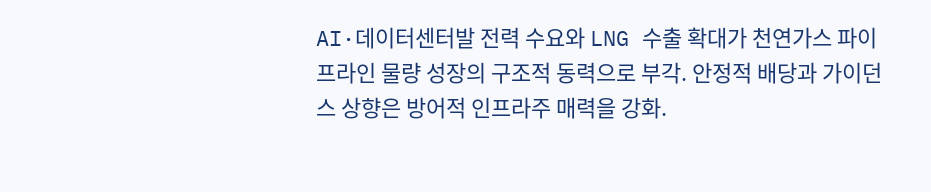AI·데이터센터발 전력 수요와 LNG 수출 확대가 천연가스 파이프라인 물량 성장의 구조적 동력으로 부각. 안정적 배당과 가이던스 상향은 방어적 인프라주 매력을 강화.